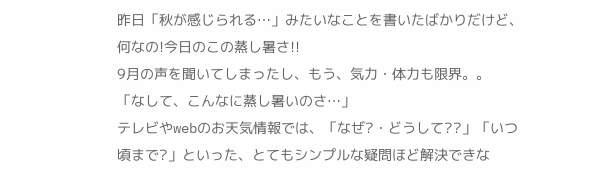昨日「秋が感じられる…」みたいなことを書いたばかりだけど、何なの!今日のこの蒸し暑さ!!
9月の声を聞いてしまったし、もう、気力・体力も限界。。
「なして、こんなに蒸し暑いのさ…」
テレビやwebのお天気情報では、「なぜ?・どうして??」「いつ頃まで?」といった、とてもシンプルな疑問ほど解決できな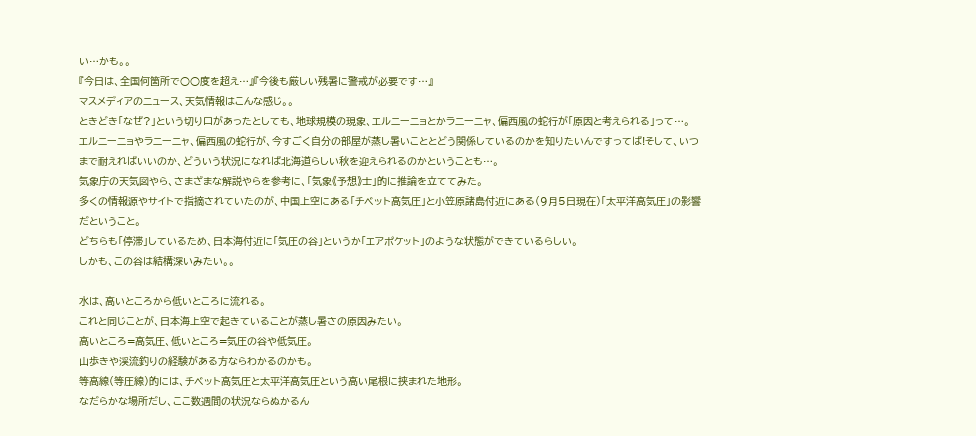い…かも。。
『今日は、全国何箇所で○○度を超え…』『今後も厳しい残暑に警戒が必要です…』
マスメディアのニュース、天気情報はこんな感じ。。
ときどき「なぜ?」という切り口があったとしても、地球規模の現象、エルニーニョとかラニーニャ、偏西風の蛇行が「原因と考えられる」って…。
エルニーニョやラニーニャ、偏西風の蛇行が、今すごく自分の部屋が蒸し暑いこととどう関係しているのかを知りたいんですってば!そして、いつまで耐えればいいのか、どういう状況になれば北海道らしい秋を迎えられるのかということも…。
気象庁の天気図やら、さまざまな解説やらを参考に、「気象《予想》士」的に推論を立ててみた。
多くの情報源やサイトで指摘されていたのが、中国上空にある「チベット高気圧」と小笠原諸島付近にある(9月5日現在)「太平洋高気圧」の影響だということ。
どちらも「停滞」しているため、日本海付近に「気圧の谷」というか「エアポケット」のような状態ができているらしい。
しかも、この谷は結構深いみたい。。

水は、高いところから低いところに流れる。
これと同じことが、日本海上空で起きていることが蒸し暑さの原因みたい。
高いところ=高気圧、低いところ=気圧の谷や低気圧。
山歩きや渓流釣りの経験がある方ならわかるのかも。
等高線(等圧線)的には、チベット高気圧と太平洋高気圧という高い尾根に挟まれた地形。
なだらかな場所だし、ここ数週間の状況ならぬかるん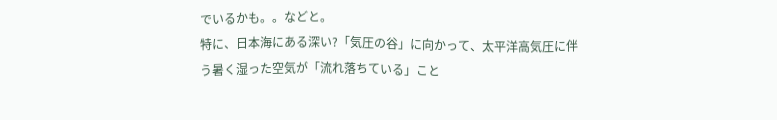でいるかも。。などと。
特に、日本海にある深い?「気圧の谷」に向かって、太平洋高気圧に伴う暑く湿った空気が「流れ落ちている」こと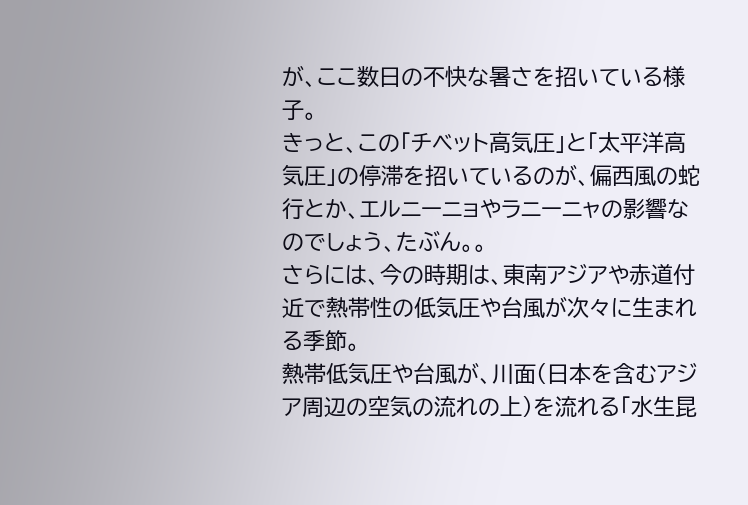が、ここ数日の不快な暑さを招いている様子。
きっと、この「チベット高気圧」と「太平洋高気圧」の停滞を招いているのが、偏西風の蛇行とか、エルニーニョやラニーニャの影響なのでしょう、たぶん。。
さらには、今の時期は、東南アジアや赤道付近で熱帯性の低気圧や台風が次々に生まれる季節。
熱帯低気圧や台風が、川面(日本を含むアジア周辺の空気の流れの上)を流れる「水生昆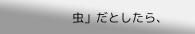虫」だとしたら、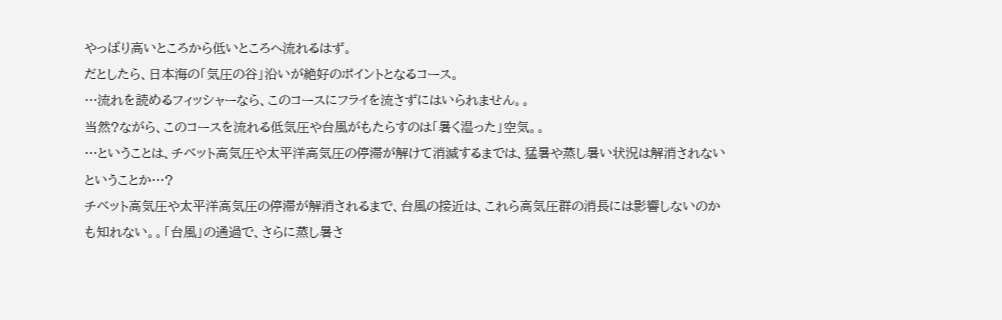やっぱり高いところから低いところへ流れるはず。
だとしたら、日本海の「気圧の谷」沿いが絶好のポイントとなるコース。
…流れを読めるフィッシャーなら、このコースにフライを流さずにはいられません。。
当然?ながら、このコースを流れる低気圧や台風がもたらすのは「暑く湿った」空気。。
…ということは、チベット高気圧や太平洋高気圧の停滞が解けて消滅するまでは、猛暑や蒸し暑い状況は解消されないということか…?
チベット高気圧や太平洋高気圧の停滞が解消されるまで、台風の接近は、これら高気圧群の消長には影響しないのかも知れない。。「台風」の通過で、さらに蒸し暑さ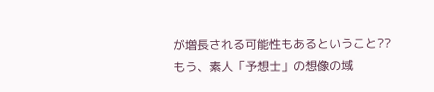が増長される可能性もあるということ??
もう、素人「予想士」の想像の域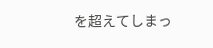を超えてしまっ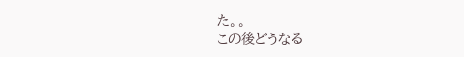た。。
この後どうなる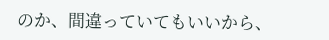のか、間違っていてもいいから、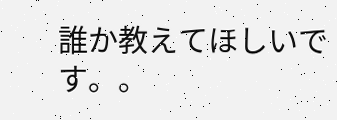誰か教えてほしいです。。